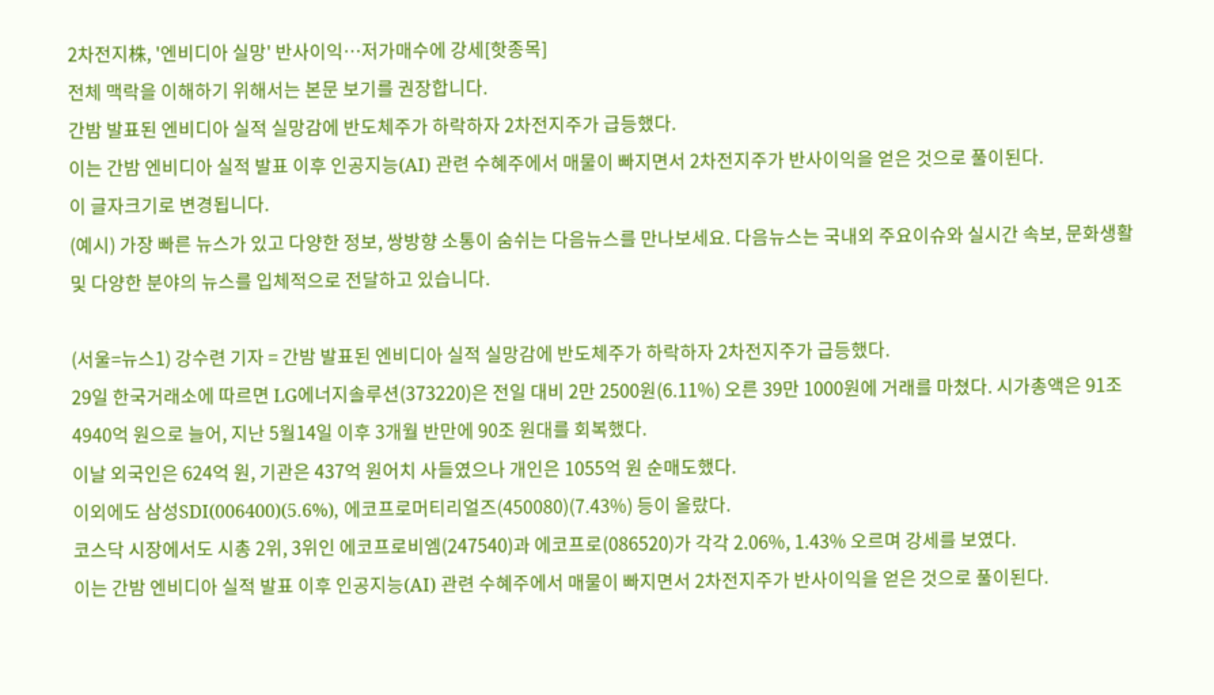2차전지株, '엔비디아 실망' 반사이익…저가매수에 강세[핫종목]
전체 맥락을 이해하기 위해서는 본문 보기를 권장합니다.
간밤 발표된 엔비디아 실적 실망감에 반도체주가 하락하자 2차전지주가 급등했다.
이는 간밤 엔비디아 실적 발표 이후 인공지능(AI) 관련 수혜주에서 매물이 빠지면서 2차전지주가 반사이익을 얻은 것으로 풀이된다.
이 글자크기로 변경됩니다.
(예시) 가장 빠른 뉴스가 있고 다양한 정보, 쌍방향 소통이 숨쉬는 다음뉴스를 만나보세요. 다음뉴스는 국내외 주요이슈와 실시간 속보, 문화생활 및 다양한 분야의 뉴스를 입체적으로 전달하고 있습니다.

(서울=뉴스1) 강수련 기자 = 간밤 발표된 엔비디아 실적 실망감에 반도체주가 하락하자 2차전지주가 급등했다.
29일 한국거래소에 따르면 LG에너지솔루션(373220)은 전일 대비 2만 2500원(6.11%) 오른 39만 1000원에 거래를 마쳤다. 시가총액은 91조 4940억 원으로 늘어, 지난 5월14일 이후 3개월 반만에 90조 원대를 회복했다.
이날 외국인은 624억 원, 기관은 437억 원어치 사들였으나 개인은 1055억 원 순매도했다.
이외에도 삼성SDI(006400)(5.6%), 에코프로머티리얼즈(450080)(7.43%) 등이 올랐다.
코스닥 시장에서도 시총 2위, 3위인 에코프로비엠(247540)과 에코프로(086520)가 각각 2.06%, 1.43% 오르며 강세를 보였다.
이는 간밤 엔비디아 실적 발표 이후 인공지능(AI) 관련 수혜주에서 매물이 빠지면서 2차전지주가 반사이익을 얻은 것으로 풀이된다.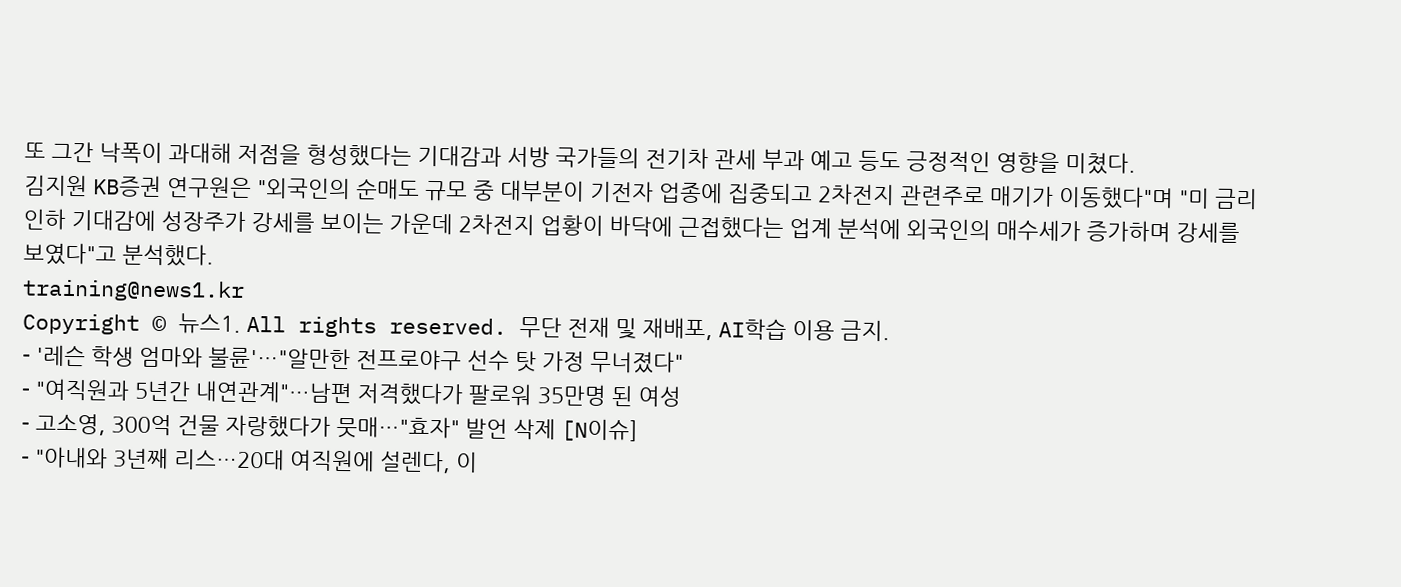또 그간 낙폭이 과대해 저점을 형성했다는 기대감과 서방 국가들의 전기차 관세 부과 예고 등도 긍정적인 영향을 미쳤다.
김지원 KB증권 연구원은 "외국인의 순매도 규모 중 대부분이 기전자 업종에 집중되고 2차전지 관련주로 매기가 이동했다"며 "미 금리 인하 기대감에 성장주가 강세를 보이는 가운데 2차전지 업황이 바닥에 근접했다는 업계 분석에 외국인의 매수세가 증가하며 강세를 보였다"고 분석했다.
training@news1.kr
Copyright © 뉴스1. All rights reserved. 무단 전재 및 재배포, AI학습 이용 금지.
- '레슨 학생 엄마와 불륜'…"알만한 전프로야구 선수 탓 가정 무너졌다"
- "여직원과 5년간 내연관계"…남편 저격했다가 팔로워 35만명 된 여성
- 고소영, 300억 건물 자랑했다가 뭇매…"효자" 발언 삭제 [N이슈]
- "아내와 3년째 리스…20대 여직원에 설렌다, 이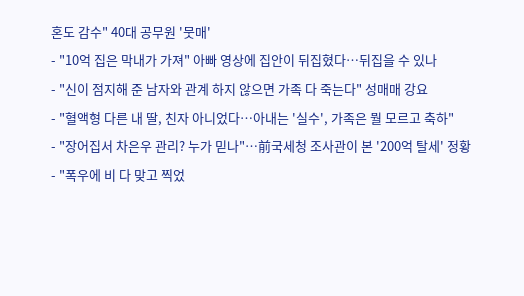혼도 감수" 40대 공무원 '뭇매'
- "10억 집은 막내가 가져" 아빠 영상에 집안이 뒤집혔다…뒤집을 수 있나
- "신이 점지해 준 남자와 관계 하지 않으면 가족 다 죽는다" 성매매 강요
- "혈액형 다른 내 딸, 친자 아니었다…아내는 '실수', 가족은 뭘 모르고 축하"
- "장어집서 차은우 관리? 누가 믿나"…前국세청 조사관이 본 '200억 탈세' 정황
- "폭우에 비 다 맞고 찍었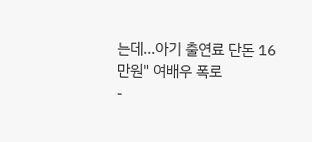는데…아기 출연료 단돈 16만원" 여배우 폭로
-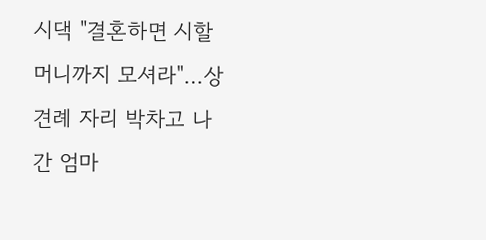시댁 "결혼하면 시할머니까지 모셔라"…상견례 자리 박차고 나간 엄마